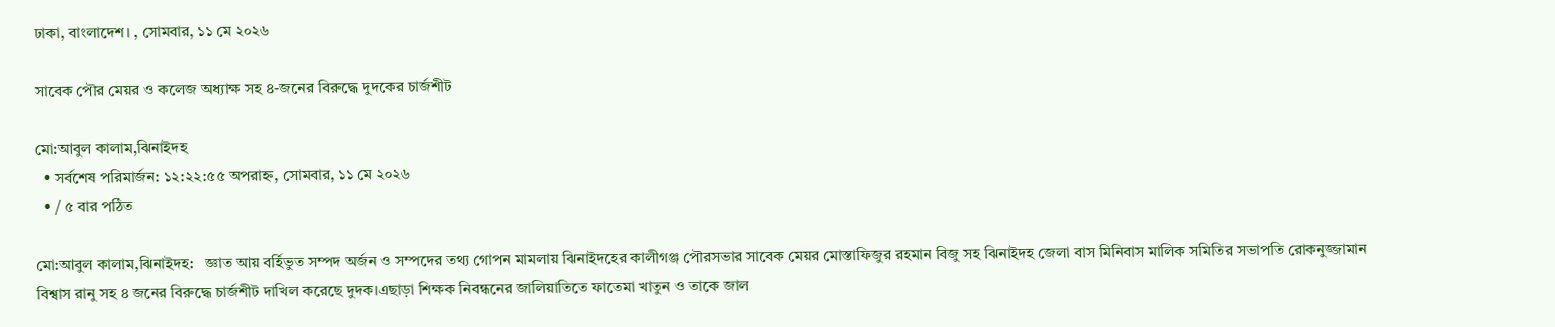ঢাকা, বাংলাদেশ। , সোমবার, ১১ মে ২০২৬

সাবেক পৌর মেয়র ও কলেজ অধ্যাক্ষ সহ ৪-জনের বিরুদ্ধে দুদকের চার্জশীট

মো:আবুল কালাম,ঝিনাইদহ
  • সর্বশেষ পরিমার্জন: ১২:২২:৫৫ অপরাহ্ন, সোমবার, ১১ মে ২০২৬
  • / ৫ বার পঠিত

মো:আবুল কালাম,ঝিনাইদহ:   জ্ঞাত আয় বর্হিভুত সম্পদ অর্জন ও সম্পদের তথ্য গোপন মামলায় ঝিনাইদহের কালীগঞ্জ পৌরসভার সাবেক মেয়র মোস্তাফিজুর রহমান বিজু সহ ঝিনাইদহ জেলা বাস মিনিবাস মালিক সমিতির সভাপতি রোকনুজ্জামান বিশ্বাস রানু সহ ৪ জনের বিরুদ্ধে চার্জশীট দাখিল করেছে দুদক।এছাড়া শিক্ষক নিবন্ধনের জালিয়াতিতে ফাতেমা খাতুন ও তাকে জাল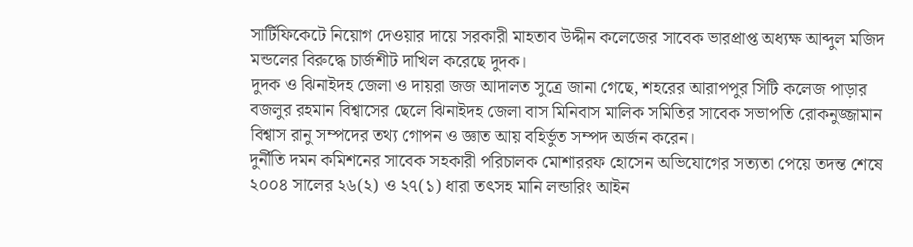সার্টিফিকেটে নিয়োগ দেওয়ার দায়ে সরকারী মাহতাব উদ্দীন কলেজের সাবেক ভারপ্রাপ্ত অধ্যক্ষ আব্দুল মজিদ মন্ডলের বিরুদ্ধে চার্জশীট দাখিল করেছে দুদক।
দুদক ও ঝিনাইদহ জেলা ও দায়রা জজ আদালত সুত্রে জানা গেছে, শহরের আরাপপুর সিটি কলেজ পাড়ার বজলুর রহমান বিশ্বাসের ছেলে ঝিনাইদহ জেলা বাস মিনিবাস মালিক সমিতির সাবেক সভাপতি রোকনুজ্জামান বিশ্বাস রানু সম্পদের তথ্য গোপন ও জ্ঞাত আয় বহির্ভুত সম্পদ অর্জন করেন।
দুর্নীতি দমন কমিশনের সাবেক সহকারী পরিচালক মোশাররফ হোসেন অভিযোগের সত্যতা পেয়ে তদন্ত শেষে ২০০৪ সালের ২৬(২) ও ২৭(১) ধারা তৎসহ মানি লন্ডারিং আইন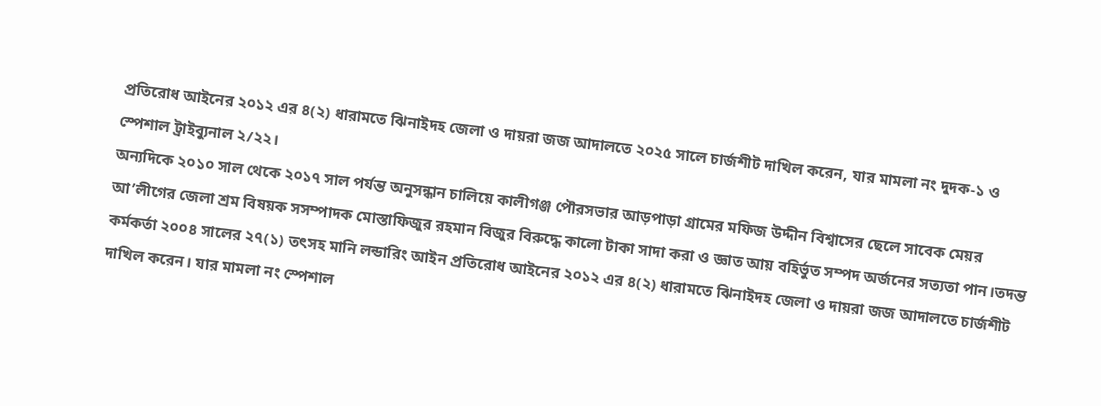প্রতিরোধ আইনের ২০১২ এর ৪(২) ধারামতে ঝিনাইদহ জেলা ও দায়রা জজ আদালতে ২০২৫ সালে চার্জশীট দাখিল করেন, যার মামলা নং দুদক-১ ও স্পেশাল ট্রাইব্যুনাল ২/২২।
অন্যদিকে ২০১০ সাল থেকে ২০১৭ সাল পর্যন্ত অনুসন্ধান চালিয়ে কালীগঞ্জ পৌরসভার আড়পাড়া গ্রামের মফিজ উদ্দীন বিশ্বাসের ছেলে সাবেক মেয়র আ’লীগের জেলা শ্রম বিষয়ক সসম্পাদক মোস্তাফিজুর রহমান বিজুর বিরুদ্ধে কালো টাকা সাদা করা ও জ্ঞাত আয় বহির্ভুত সম্পদ অর্জনের সত্যতা পান।তদন্ত কর্মকর্তা ২০০৪ সালের ২৭(১) তৎসহ মানি লন্ডারিং আইন প্রতিরোধ আইনের ২০১২ এর ৪(২) ধারামতে ঝিনাইদহ জেলা ও দায়রা জজ আদালতে চার্জশীট দাখিল করেন। যার মামলা নং স্পেশাল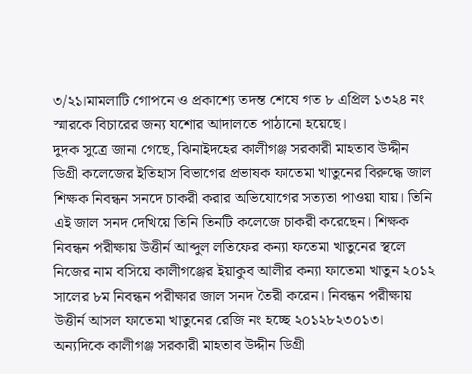৩/২১।মামলাটি গোপনে ও প্রকাশ্যে তদন্ত শেষে গত ৮ এপ্রিল ১৩২৪ নং স্মারকে বিচারের জন্য যশোর আদালতে পাঠানো হয়েছে।
দুদক সুত্রে জানা গেছে, ঝিনাইদহের কালীগঞ্জ সরকারী মাহতাব উদ্দীন ডিগ্রী কলেজের ইতিহাস বিভাগের প্রভাষক ফাতেমা খাতুনের বিরুদ্ধে জাল শিক্ষক নিবন্ধন সনদে চাকরী করার অভিযোগের সত্যতা পাওয়া যায়। তিনি এই জাল সনদ দেখিয়ে তিনি তিনটি কলেজে চাকরী করেছেন। শিক্ষক নিবন্ধন পরীক্ষায় উত্তীর্ন আব্দুল লতিফের কন্যা ফতেমা খাতুনের স্থলে নিজের নাম বসিয়ে কালীগঞ্জের ইয়াকুব আলীর কন্যা ফাতেমা খাতুন ২০১২ সালের ৮ম নিবন্ধন পরীক্ষার জাল সনদ তৈরী করেন। নিবন্ধন পরীক্ষায় উত্তীর্ন আসল ফাতেমা খাতুনের রেজি নং হচ্ছে ২০১২৮২৩০১৩। অন্যদিকে কালীগঞ্জ সরকারী মাহতাব উদ্দীন ডিগ্রী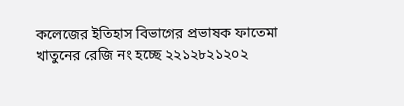কলেজের ইতিহাস বিভাগের প্রভাষক ফাতেমা খাতুনের রেজি নং হচ্ছে ২২১২৮২১২০২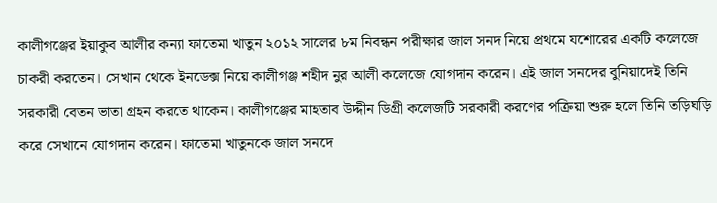কালীগঞ্জের ইয়াকুব আলীর কন্যা ফাতেমা খাতুন ২০১২ সালের ৮ম নিবন্ধন পরীক্ষার জাল সনদ নিয়ে প্রথমে যশোরের একটি কলেজে চাকরী করতেন। সেখান থেকে ইনডেক্স নিয়ে কালীগঞ্জ শহীদ নুর আলী কলেজে যোগদান করেন। এই জাল সনদের বুনিয়াদেই তিনি সরকারী বেতন ভাতা গ্রহন করতে থাকেন। কালীগঞ্জের মাহতাব উদ্দীন ডিগ্রী কলেজটি সরকারী করণের পক্রিয়া শুরু হলে তিনি তড়িঘড়ি করে সেখানে যোগদান করেন। ফাতেমা খাতুনকে জাল সনদে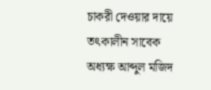চাকরী দেওয়ার দায়ে তৎকালীন সাবেক অধ্যক্ষ আব্দুল মজিদ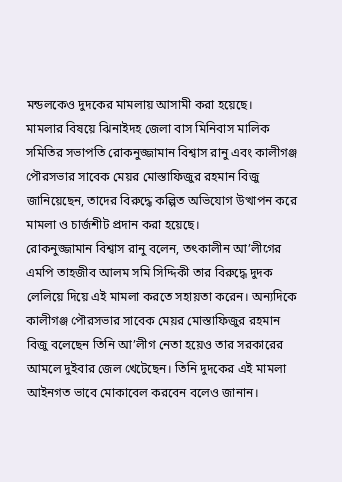মন্ডলকেও দুদকের মামলায় আসামী করা হয়েছে।
মামলার বিষয়ে ঝিনাইদহ জেলা বাস মিনিবাস মালিক সমিতির সভাপতি রোকনুজ্জামান বিশ্বাস রানু এবং কালীগঞ্জ পৌরসভার সাবেক মেয়র মোস্তাফিজুর রহমান বিজু জানিয়েছেন, তাদের বিরুদ্ধে কল্পিত অভিযোগ উত্থাপন করে মামলা ও চার্জশীট প্রদান করা হয়েছে।
রোকনুজ্জামান বিশ্বাস রানু বলেন, তৎকালীন আ’লীগের এমপি তাহজীব আলম সমি সিদ্দিকী তার বিরুদ্ধে দুদক লেলিয়ে দিয়ে এই মামলা করতে সহায়তা করেন। অন্যদিকে কালীগঞ্জ পৌরসভার সাবেক মেয়র মোস্তাফিজুর রহমান বিজু বলেছেন তিনি আ’লীগ নেতা হয়েও তার সরকারের আমলে দুইবার জেল খেটেছেন। তিনি দুদকের এই মামলা আইনগত ভাবে মোকাবেল করবেন বলেও জানান।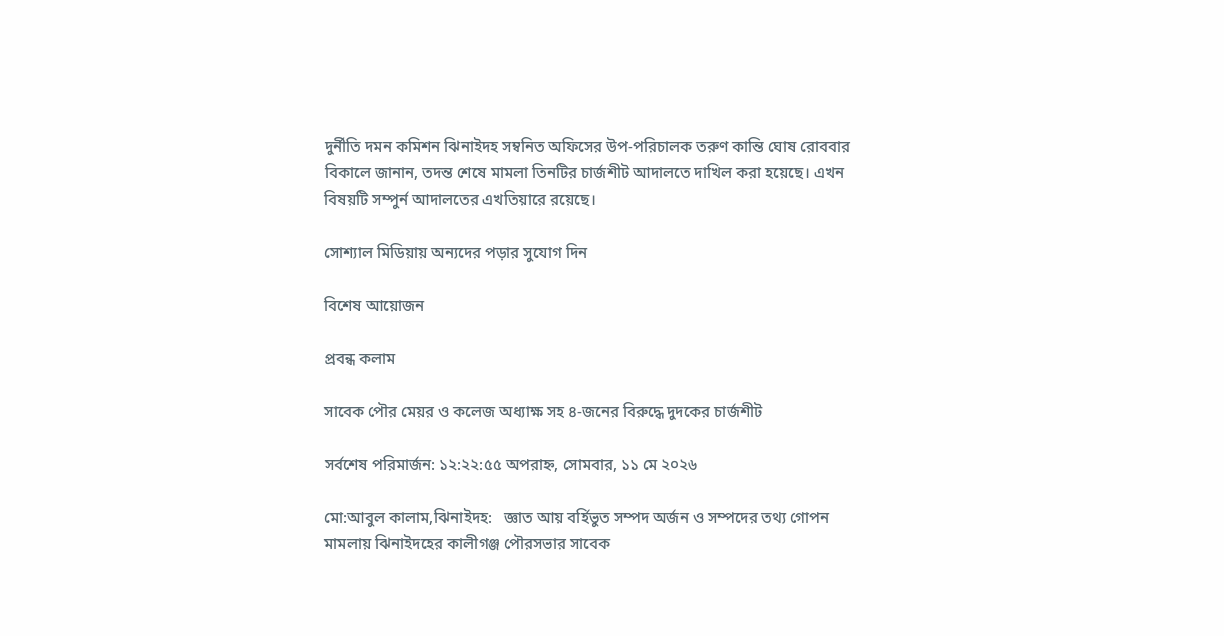দুর্নীতি দমন কমিশন ঝিনাইদহ সম্বনিত অফিসের উপ-পরিচালক তরুণ কান্তি ঘোষ রোববার বিকালে জানান, তদন্ত শেষে মামলা তিনটির চার্জশীট আদালতে দাখিল করা হয়েছে। এখন বিষয়টি সম্পুর্ন আদালতের এখতিয়ারে রয়েছে।

সোশ্যাল মিডিয়ায় অন্যদের পড়ার সুযোগ দিন

বিশেষ আয়োজন

প্রবন্ধ কলাম

সাবেক পৌর মেয়র ও কলেজ অধ্যাক্ষ সহ ৪-জনের বিরুদ্ধে দুদকের চার্জশীট

সর্বশেষ পরিমার্জন: ১২:২২:৫৫ অপরাহ্ন, সোমবার, ১১ মে ২০২৬

মো:আবুল কালাম,ঝিনাইদহ:   জ্ঞাত আয় বর্হিভুত সম্পদ অর্জন ও সম্পদের তথ্য গোপন মামলায় ঝিনাইদহের কালীগঞ্জ পৌরসভার সাবেক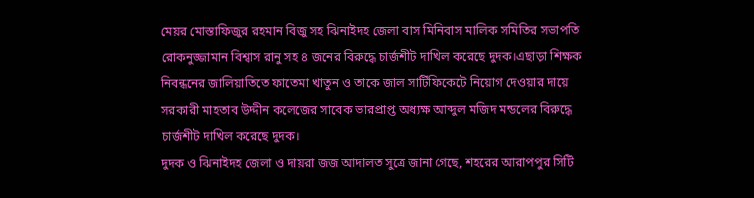মেয়র মোস্তাফিজুর রহমান বিজু সহ ঝিনাইদহ জেলা বাস মিনিবাস মালিক সমিতির সভাপতি রোকনুজ্জামান বিশ্বাস রানু সহ ৪ জনের বিরুদ্ধে চার্জশীট দাখিল করেছে দুদক।এছাড়া শিক্ষক নিবন্ধনের জালিয়াতিতে ফাতেমা খাতুন ও তাকে জাল সার্টিফিকেটে নিয়োগ দেওয়ার দায়ে সরকারী মাহতাব উদ্দীন কলেজের সাবেক ভারপ্রাপ্ত অধ্যক্ষ আব্দুল মজিদ মন্ডলের বিরুদ্ধে চার্জশীট দাখিল করেছে দুদক।
দুদক ও ঝিনাইদহ জেলা ও দায়রা জজ আদালত সুত্রে জানা গেছে, শহরের আরাপপুর সিটি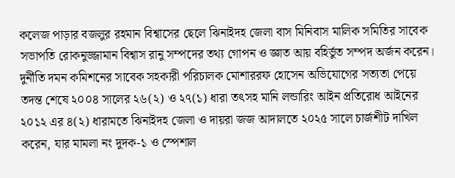কলেজ পাড়ার বজলুর রহমান বিশ্বাসের ছেলে ঝিনাইদহ জেলা বাস মিনিবাস মালিক সমিতির সাবেক সভাপতি রোকনুজ্জামান বিশ্বাস রানু সম্পদের তথ্য গোপন ও জ্ঞাত আয় বহির্ভুত সম্পদ অর্জন করেন।
দুর্নীতি দমন কমিশনের সাবেক সহকারী পরিচালক মোশাররফ হোসেন অভিযোগের সত্যতা পেয়ে তদন্ত শেষে ২০০৪ সালের ২৬(২) ও ২৭(১) ধারা তৎসহ মানি লন্ডারিং আইন প্রতিরোধ আইনের ২০১২ এর ৪(২) ধারামতে ঝিনাইদহ জেলা ও দায়রা জজ আদালতে ২০২৫ সালে চার্জশীট দাখিল করেন, যার মামলা নং দুদক-১ ও স্পেশাল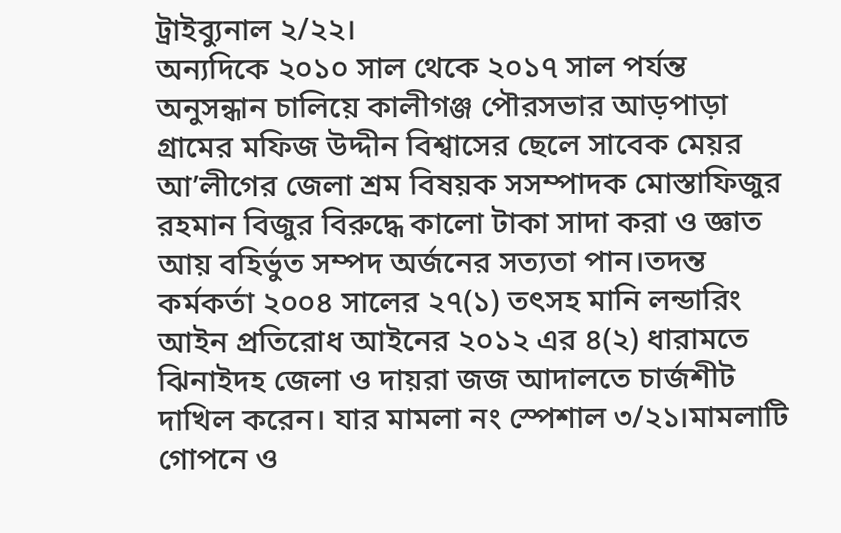ট্রাইব্যুনাল ২/২২।
অন্যদিকে ২০১০ সাল থেকে ২০১৭ সাল পর্যন্ত অনুসন্ধান চালিয়ে কালীগঞ্জ পৌরসভার আড়পাড়া গ্রামের মফিজ উদ্দীন বিশ্বাসের ছেলে সাবেক মেয়র আ’লীগের জেলা শ্রম বিষয়ক সসম্পাদক মোস্তাফিজুর রহমান বিজুর বিরুদ্ধে কালো টাকা সাদা করা ও জ্ঞাত আয় বহির্ভুত সম্পদ অর্জনের সত্যতা পান।তদন্ত কর্মকর্তা ২০০৪ সালের ২৭(১) তৎসহ মানি লন্ডারিং আইন প্রতিরোধ আইনের ২০১২ এর ৪(২) ধারামতে ঝিনাইদহ জেলা ও দায়রা জজ আদালতে চার্জশীট দাখিল করেন। যার মামলা নং স্পেশাল ৩/২১।মামলাটি গোপনে ও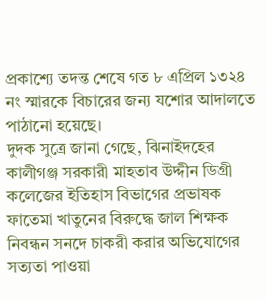প্রকাশ্যে তদন্ত শেষে গত ৮ এপ্রিল ১৩২৪ নং স্মারকে বিচারের জন্য যশোর আদালতে পাঠানো হয়েছে।
দুদক সুত্রে জানা গেছে, ঝিনাইদহের কালীগঞ্জ সরকারী মাহতাব উদ্দীন ডিগ্রী কলেজের ইতিহাস বিভাগের প্রভাষক ফাতেমা খাতুনের বিরুদ্ধে জাল শিক্ষক নিবন্ধন সনদে চাকরী করার অভিযোগের সত্যতা পাওয়া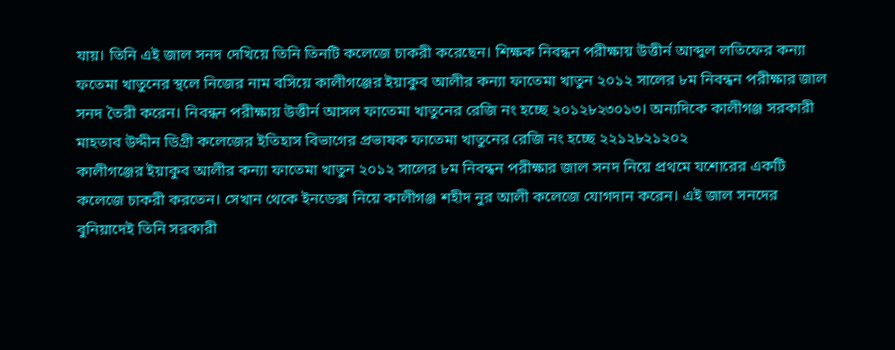যায়। তিনি এই জাল সনদ দেখিয়ে তিনি তিনটি কলেজে চাকরী করেছেন। শিক্ষক নিবন্ধন পরীক্ষায় উত্তীর্ন আব্দুল লতিফের কন্যা ফতেমা খাতুনের স্থলে নিজের নাম বসিয়ে কালীগঞ্জের ইয়াকুব আলীর কন্যা ফাতেমা খাতুন ২০১২ সালের ৮ম নিবন্ধন পরীক্ষার জাল সনদ তৈরী করেন। নিবন্ধন পরীক্ষায় উত্তীর্ন আসল ফাতেমা খাতুনের রেজি নং হচ্ছে ২০১২৮২৩০১৩। অন্যদিকে কালীগঞ্জ সরকারী মাহতাব উদ্দীন ডিগ্রী কলেজের ইতিহাস বিভাগের প্রভাষক ফাতেমা খাতুনের রেজি নং হচ্ছে ২২১২৮২১২০২
কালীগঞ্জের ইয়াকুব আলীর কন্যা ফাতেমা খাতুন ২০১২ সালের ৮ম নিবন্ধন পরীক্ষার জাল সনদ নিয়ে প্রথমে যশোরের একটি কলেজে চাকরী করতেন। সেখান থেকে ইনডেক্স নিয়ে কালীগঞ্জ শহীদ নুর আলী কলেজে যোগদান করেন। এই জাল সনদের বুনিয়াদেই তিনি সরকারী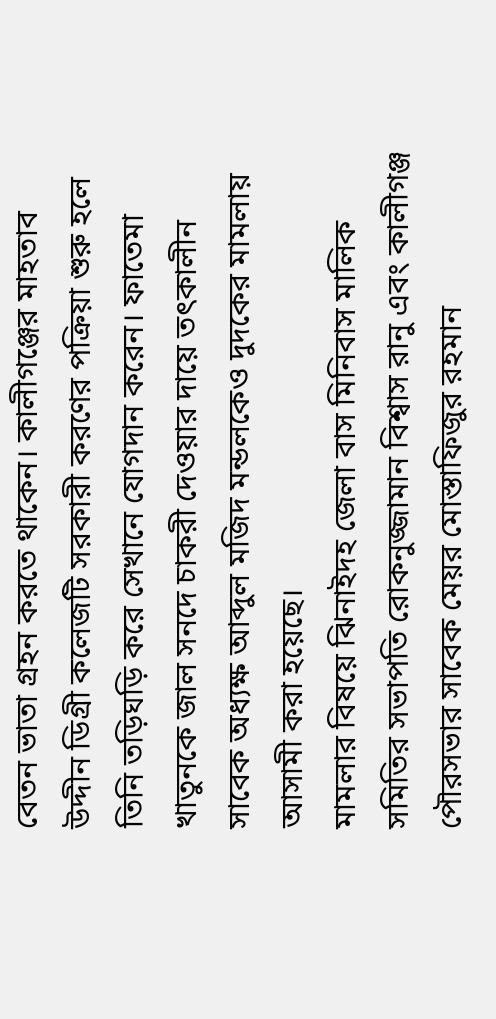বেতন ভাতা গ্রহন করতে থাকেন। কালীগঞ্জের মাহতাব উদ্দীন ডিগ্রী কলেজটি সরকারী করণের পক্রিয়া শুরু হলে তিনি তড়িঘড়ি করে সেখানে যোগদান করেন। ফাতেমা খাতুনকে জাল সনদে চাকরী দেওয়ার দায়ে তৎকালীন সাবেক অধ্যক্ষ আব্দুল মজিদ মন্ডলকেও দুদকের মামলায় আসামী করা হয়েছে।
মামলার বিষয়ে ঝিনাইদহ জেলা বাস মিনিবাস মালিক সমিতির সভাপতি রোকনুজ্জামান বিশ্বাস রানু এবং কালীগঞ্জ পৌরসভার সাবেক মেয়র মোস্তাফিজুর রহমান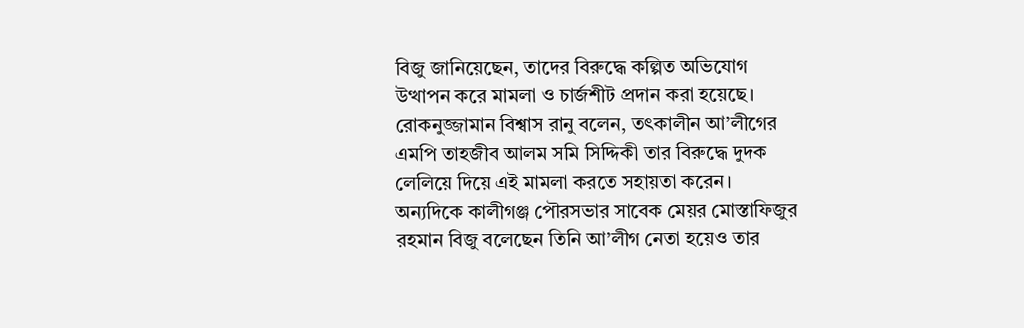বিজু জানিয়েছেন, তাদের বিরুদ্ধে কল্পিত অভিযোগ উত্থাপন করে মামলা ও চার্জশীট প্রদান করা হয়েছে।
রোকনুজ্জামান বিশ্বাস রানু বলেন, তৎকালীন আ’লীগের এমপি তাহজীব আলম সমি সিদ্দিকী তার বিরুদ্ধে দুদক লেলিয়ে দিয়ে এই মামলা করতে সহায়তা করেন। অন্যদিকে কালীগঞ্জ পৌরসভার সাবেক মেয়র মোস্তাফিজুর রহমান বিজু বলেছেন তিনি আ’লীগ নেতা হয়েও তার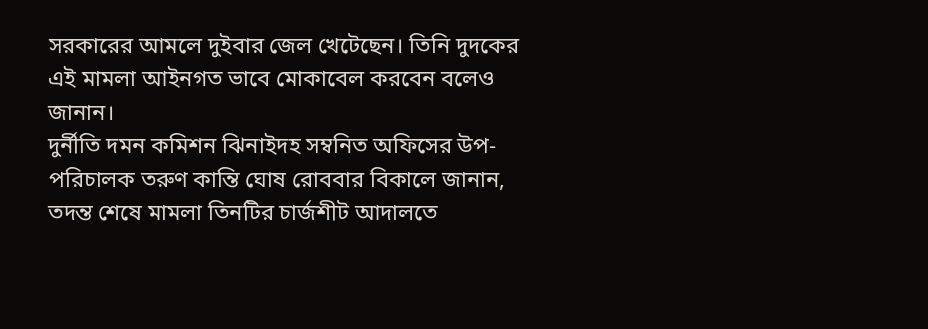সরকারের আমলে দুইবার জেল খেটেছেন। তিনি দুদকের এই মামলা আইনগত ভাবে মোকাবেল করবেন বলেও জানান।
দুর্নীতি দমন কমিশন ঝিনাইদহ সম্বনিত অফিসের উপ-পরিচালক তরুণ কান্তি ঘোষ রোববার বিকালে জানান, তদন্ত শেষে মামলা তিনটির চার্জশীট আদালতে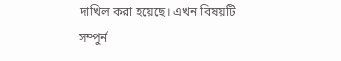দাখিল করা হয়েছে। এখন বিষয়টি সম্পুর্ন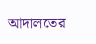আদালতের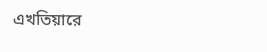এখতিয়ারে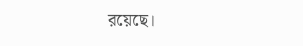রয়েছে।